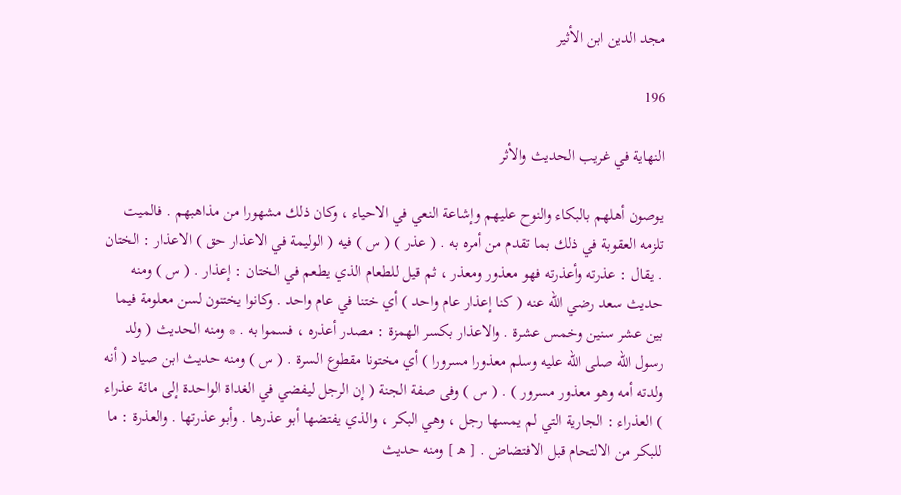مجد الدين ابن الأثير

196

النهاية في غريب الحديث والأثر

يوصون أهلهم بالبكاء والنوح عليهم وإشاعة النعي في الاحياء ، وكان ذلك مشهورا من مذاهبهم . فالميت تلزمه العقوبة في ذلك بما تقدم من أمره به . ( عذر ) ( س ) فيه ( الوليمة في الاعذار حق ) الاعذار : الختان . يقال : عذرته وأعذرته فهو معذور ومعذر ، ثم قيل للطعام الذي يطعم في الختان : إعذار . ( س ) ومنه حديث سعد رضي الله عنه ( كنا إعذار عام واحد ) أي ختنا في عام واحد . وكانوا يختنون لسن معلومة فيما بين عشر سنين وخمس عشرة . والاعذار بكسر الهمزة : مصدر أعذره ، فسموا به . * ومنه الحديث ( ولد رسول الله صلى الله عليه وسلم معذورا مسرورا ) أي مختونا مقطوع السرة . ( س ) ومنه حديث ابن صياد ( أنه ولدته أمه وهو معذور مسرور ) . ( س ) وفى صفة الجنة ( إن الرجل ليفضي في الغداة الواحدة إلى مائة عذراء ) العذراء : الجارية التي لم يمسها رجل ، وهي البكر ، والذي يفتضها أبو عذرها . وأبو عذرتها . والعذرة : ما للبكر من الالتحام قبل الافتضاض . [ ه‍ ] ومنه حديث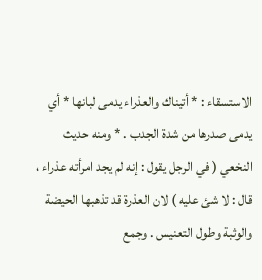الاستسقاء : * أتيناك والعذراء يدمى لبانها * أي يدمى صدرها من شدة الجدب . * ومنه حديث النخعي ( في الرجل يقول : إنه لم يجد امرأته عذراء ، قال : لا شئ عليه ) لان العذرة قد تذهبها الحيضة والوثبة وطول التعنيس . وجمع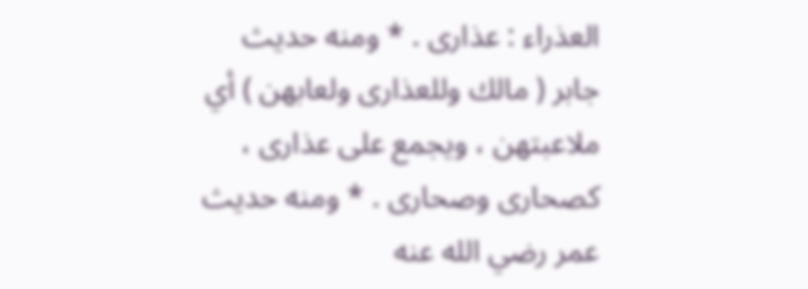العذراء : عذارى . * ومنه حديث جابر ( مالك وللعذارى ولعابهن ) أي ملاعبتهن ، ويجمع على عذارى ، كصحارى وصحارى . * ومنه حديث عمر رضي الله عنه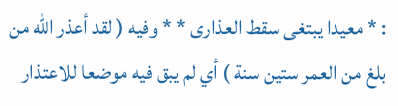: * معيدا يبتغى سقط العذارى * * وفيه ( لقد أعذر الله من بلغ من العمر ستين سنة ) أي لم يبق فيه موضعا للاعتذار